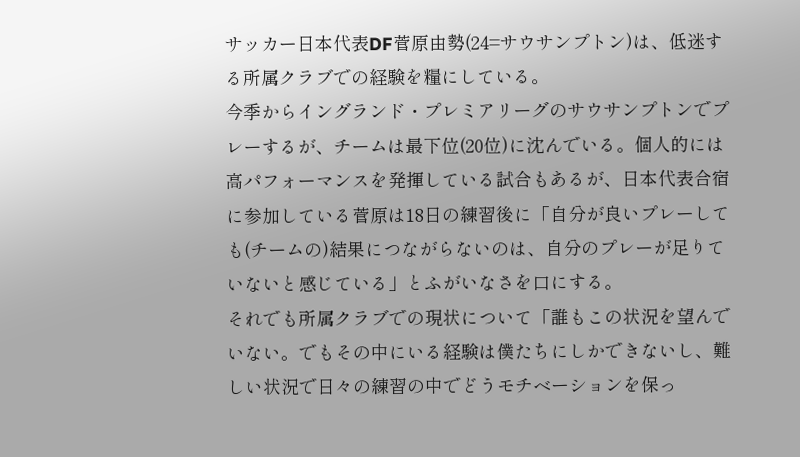サッカー日本代表DF菅原由勢(24=サウサンプトン)は、低迷する所属クラブでの経験を糧にしている。
今季からイングランド・プレミアリーグのサウサンプトンでプレーするが、チームは最下位(20位)に沈んでいる。個人的には高パフォーマンスを発揮している試合もあるが、日本代表合宿に参加している菅原は18日の練習後に「自分が良いプレーしても(チームの)結果につながらないのは、自分のプレーが足りていないと感じている」とふがいなさを口にする。
それでも所属クラブでの現状について「誰もこの状況を望んでいない。でもその中にいる経験は僕たちにしかできないし、難しい状況で日々の練習の中でどうモチベーションを保っ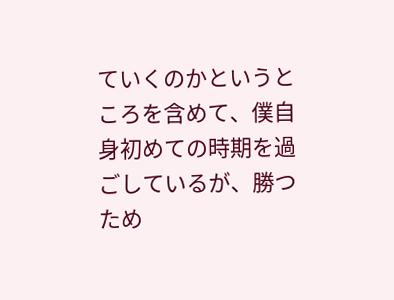ていくのかというところを含めて、僕自身初めての時期を過ごしているが、勝つため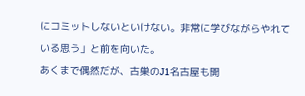にコミットしないといけない。非常に学びながらやれている思う」と前を向いた。
あくまで偶然だが、古巣のJ1名古屋も開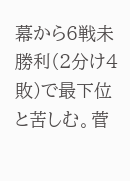幕から6戦未勝利(2分け4敗)で最下位と苦しむ。菅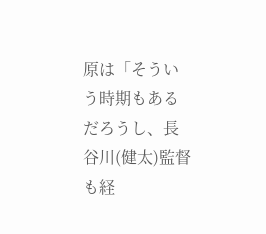原は「そういう時期もあるだろうし、長谷川(健太)監督も経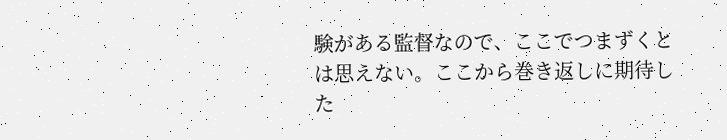験がある監督なので、ここでつまずくとは思えない。ここから巻き返しに期待した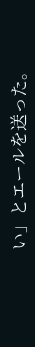い」とエールを送った。